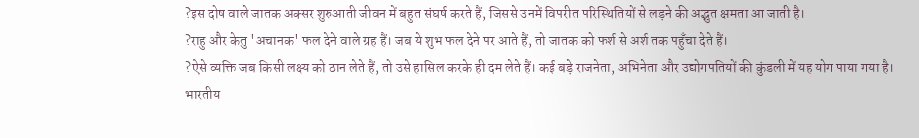?इस दोष वाले जातक अक्सर शुरुआती जीवन में बहुत संघर्ष करते हैं, जिससे उनमें विपरीत परिस्थितियों से लड़ने की अद्भुत क्षमता आ जाती है।
?राहु और केतु 'अचानक' फल देने वाले ग्रह हैं। जब ये शुभ फल देने पर आते हैं, तो जातक को फर्श से अर्श तक पहुँचा देते हैं।
?ऐसे व्यक्ति जब किसी लक्ष्य को ठान लेते हैं, तो उसे हासिल करके ही दम लेते हैं। कई बड़े राजनेता, अभिनेता और उद्योगपतियों की कुंडली में यह योग पाया गया है।
भारतीय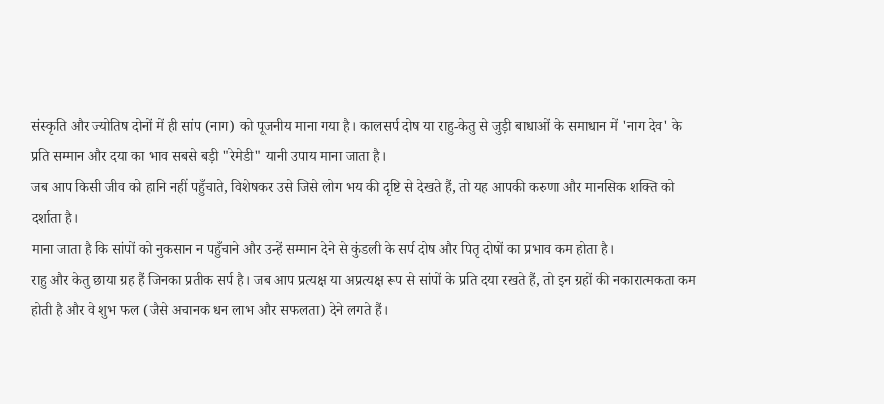संस्कृति और ज्योतिष दोनों में ही सांप (नाग) को पूजनीय माना गया है। कालसर्प दोष या राहु-केतु से जुड़ी बाधाओं के समाधान में 'नाग देव' के प्रति सम्मान और दया का भाव सबसे बड़ी "रेमेडी" यानी उपाय माना जाता है।
जब आप किसी जीव को हानि नहीं पहुँचाते, विशेषकर उसे जिसे लोग भय की दृष्टि से देखते हैं, तो यह आपकी करुणा और मानसिक शक्ति को दर्शाता है।
माना जाता है कि सांपों को नुकसान न पहुँचाने और उन्हें सम्मान देने से कुंडली के सर्प दोष और पितृ दोषों का प्रभाव कम होता है।
राहु और केतु छाया ग्रह हैं जिनका प्रतीक सर्प है। जब आप प्रत्यक्ष या अप्रत्यक्ष रूप से सांपों के प्रति दया रखते हैं, तो इन ग्रहों की नकारात्मकता कम होती है और वे शुभ फल (जैसे अचानक धन लाभ और सफलता) देने लगते हैं।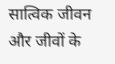सात्विक जीवन और जीवों के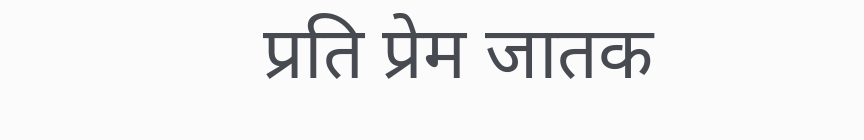प्रति प्रेम जातक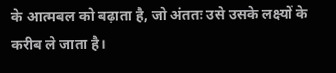के आत्मबल को बढ़ाता है, जो अंततः उसे उसके लक्ष्यों के करीब ले जाता है।